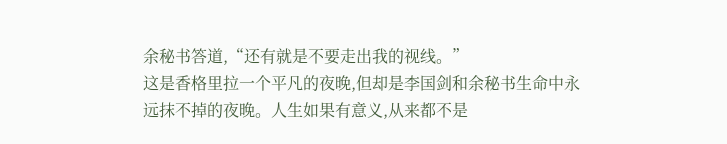余秘书答道,“还有就是不要走出我的视线。”
这是香格里拉一个平凡的夜晚,但却是李国剑和余秘书生命中永远抹不掉的夜晚。人生如果有意义,从来都不是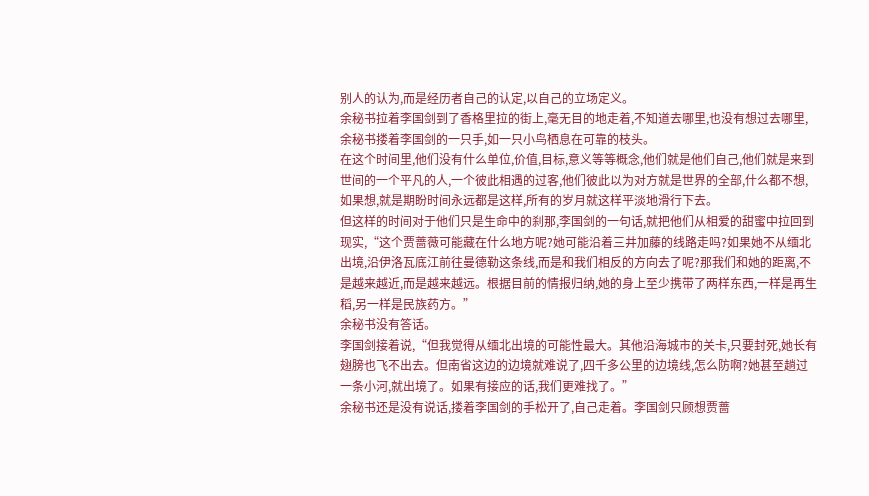别人的认为,而是经历者自己的认定,以自己的立场定义。
余秘书拉着李国剑到了香格里拉的街上,毫无目的地走着,不知道去哪里,也没有想过去哪里,余秘书搂着李国剑的一只手,如一只小鸟栖息在可靠的枝头。
在这个时间里,他们没有什么单位,价值,目标,意义等等概念,他们就是他们自己,他们就是来到世间的一个平凡的人,一个彼此相遇的过客,他们彼此以为对方就是世界的全部,什么都不想,如果想,就是期盼时间永远都是这样,所有的岁月就这样平淡地滑行下去。
但这样的时间对于他们只是生命中的刹那,李国剑的一句话,就把他们从相爱的甜蜜中拉回到现实,“这个贾蔷薇可能藏在什么地方呢?她可能沿着三井加藤的线路走吗?如果她不从缅北出境,沿伊洛瓦底江前往曼德勒这条线,而是和我们相反的方向去了呢?那我们和她的距离,不是越来越近,而是越来越远。根据目前的情报归纳,她的身上至少携带了两样东西,一样是再生稻,另一样是民族药方。”
余秘书没有答话。
李国剑接着说,“但我觉得从缅北出境的可能性最大。其他沿海城市的关卡,只要封死,她长有翅膀也飞不出去。但南省这边的边境就难说了,四千多公里的边境线,怎么防啊?她甚至趟过一条小河,就出境了。如果有接应的话,我们更难找了。”
余秘书还是没有说话,搂着李国剑的手松开了,自己走着。李国剑只顾想贾蔷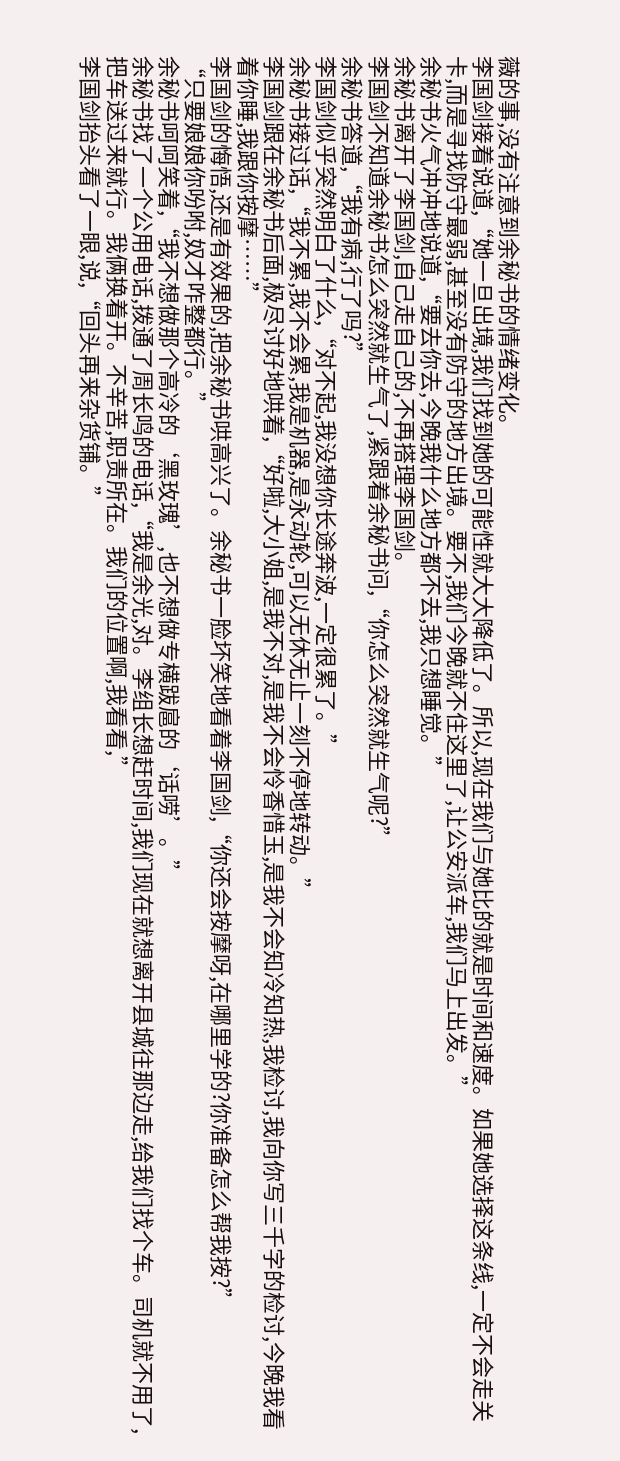薇的事,没有注意到余秘书的情绪变化。
李国剑接着说道,“她一旦出境,我们找到她的可能性就大大降低了。所以,现在我们与她比的就是时间和速度。如果她选择这条线,一定不会走关卡,而是寻找防守最弱,甚至没有防守的地方出境。要不,我们今晚就不住这里了,让公安派车,我们马上出发。”
余秘书火气冲冲地说道,“要去你去,今晚我什么地方都不去,我只想睡觉。”
余秘书离开了李国剑,自己走自己的,不再搭理李国剑。
李国剑不知道余秘书怎么突然就生气了,紧跟着余秘书问,“你怎么突然就生气呢?”
余秘书答道,“我有病,行了吗?”
李国剑似乎突然明白了什么,“对不起,我没想你长途奔波,一定很累了。”
余秘书接过话,“我不累,我不会累,我是机器,是永动轮,可以无休无止一刻不停地转动。”
李国剑跟在余秘书后面,极尽讨好地哄着,“好啦,大小姐,是我不对,是我不会怜香惜玉,是我不会知冷知热,我检讨,我向你写三千字的检讨,今晚我看着你睡,我跟你按摩……”
李国剑的悔悟,还是有效果的,把余秘书哄高兴了。余秘书一脸坏笑地看着李国剑,“你还会按摩呀,在哪里学的?你准备怎么帮我按?”
“只要娘娘你吩咐,奴才咋整都行。”
余秘书呵呵笑着,“我不想做那个高冷的‘黑玫瑰’,也不想做专横跋扈的‘话唠’。”
余秘书找了一个公用电话,拨通了周长鸣的电话,“我是余光,对。李组长想赶时间,我们现在就想离开县城往那边走,给我们找个车。司机就不用了,把车送过来就行。我俩换着开。不辛苦,职责所在。我们的位置啊,我看看,”
李国剑抬头看了一眼,说,“回头再来杂货铺。”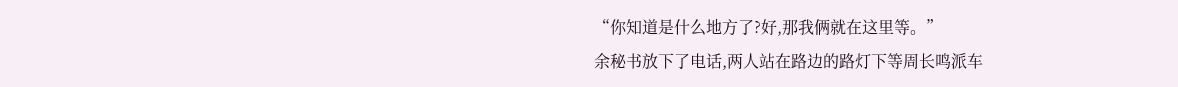“你知道是什么地方了?好,那我俩就在这里等。”
余秘书放下了电话,两人站在路边的路灯下等周长鸣派车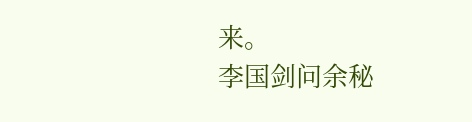来。
李国剑问余秘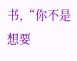书,“你不是想要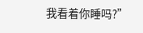我看着你睡吗?”